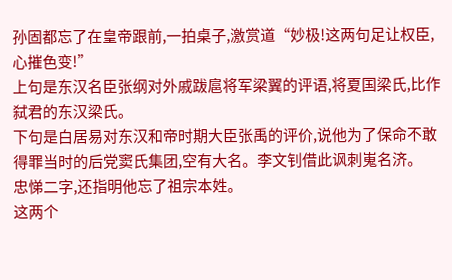孙固都忘了在皇帝跟前,一拍桌子,激赏道“妙极!这两句足让权臣,心摧色变!”
上句是东汉名臣张纲对外戚跋扈将军梁翼的评语,将夏国梁氏,比作弑君的东汉梁氏。
下句是白居易对东汉和帝时期大臣张禹的评价,说他为了保命不敢得罪当时的后党窦氏集团,空有大名。李文钊借此讽刺嵬名济。
忠悌二字,还指明他忘了祖宗本姓。
这两个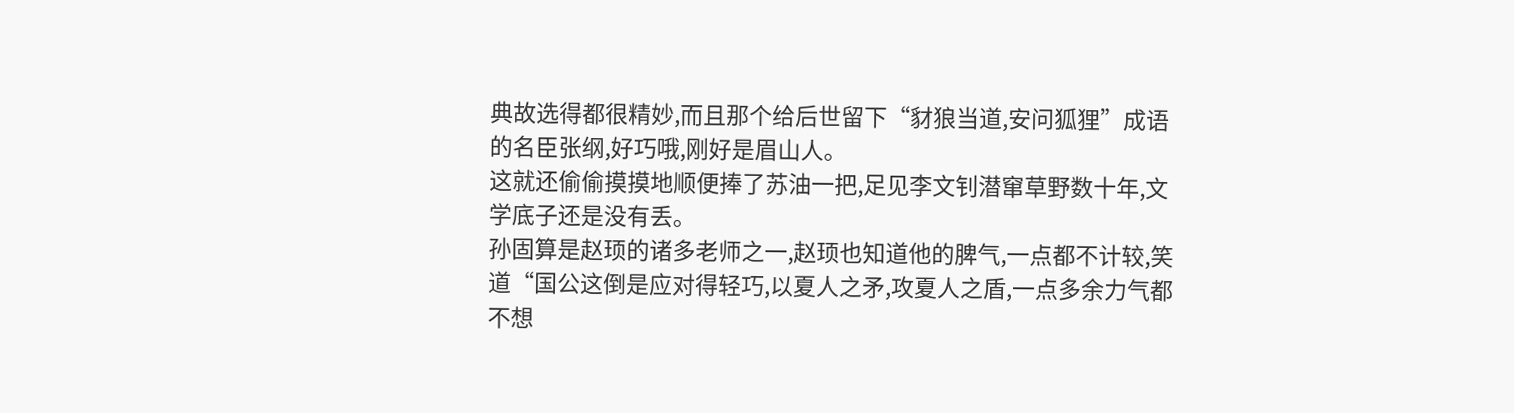典故选得都很精妙,而且那个给后世留下“豺狼当道,安问狐狸”成语的名臣张纲,好巧哦,刚好是眉山人。
这就还偷偷摸摸地顺便捧了苏油一把,足见李文钊潜窜草野数十年,文学底子还是没有丢。
孙固算是赵顼的诸多老师之一,赵顼也知道他的脾气,一点都不计较,笑道“国公这倒是应对得轻巧,以夏人之矛,攻夏人之盾,一点多余力气都不想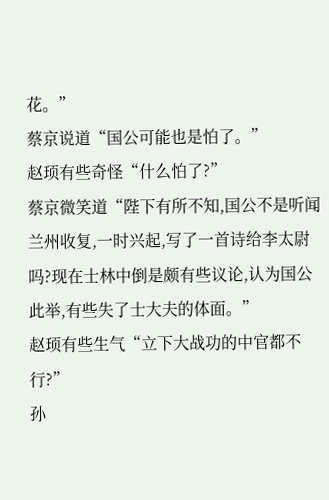花。”
蔡京说道“国公可能也是怕了。”
赵顼有些奇怪“什么怕了?”
蔡京微笑道“陛下有所不知,国公不是听闻兰州收复,一时兴起,写了一首诗给李太尉吗?现在士林中倒是颇有些议论,认为国公此举,有些失了士大夫的体面。”
赵顼有些生气“立下大战功的中官都不行?”
孙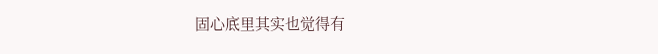固心底里其实也觉得有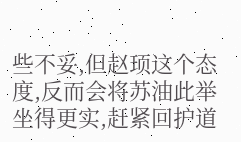些不妥,但赵顼这个态度,反而会将苏油此举坐得更实,赶紧回护道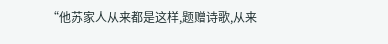“他苏家人从来都是这样,题赠诗歌,从来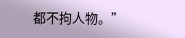都不拘人物。”